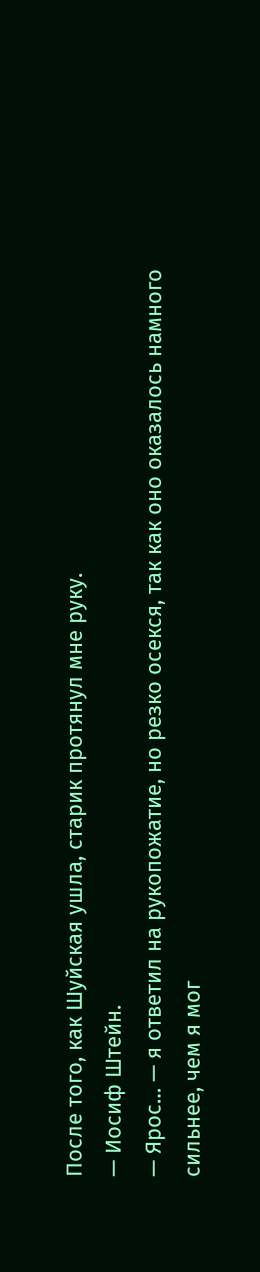После того, как Шуйская ушла, старик протянул мне руку.
— Иосиф Штейн.
— Ярос… — я ответил на рукопожатие, но резко осекся, так как оно оказалось намного сильнее, чем я мог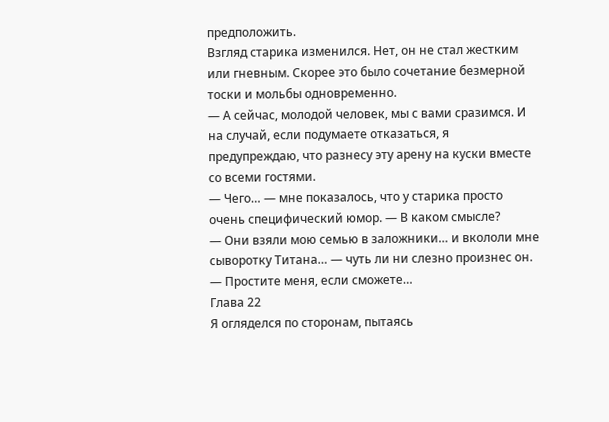предположить.
Взгляд старика изменился. Нет, он не стал жестким или гневным. Скорее это было сочетание безмерной тоски и мольбы одновременно.
— А сейчас, молодой человек, мы с вами сразимся. И на случай, если подумаете отказаться, я предупреждаю, что разнесу эту арену на куски вместе со всеми гостями.
— Чего… — мне показалось, что у старика просто очень специфический юмор. — В каком смысле?
— Они взяли мою семью в заложники… и вкололи мне сыворотку Титана… — чуть ли ни слезно произнес он. — Простите меня, если сможете…
Глава 22
Я огляделся по сторонам, пытаясь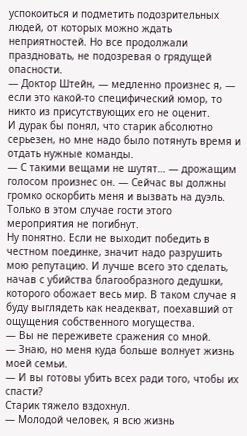успокоиться и подметить подозрительных людей, от которых можно ждать неприятностей. Но все продолжали праздновать, не подозревая о грядущей опасности.
— Доктор Штейн, — медленно произнес я, — если это какой-то специфический юмор, то никто из присутствующих его не оценит.
И дурак бы понял, что старик абсолютно серьезен, но мне надо было потянуть время и отдать нужные команды.
— С такими вещами не шутят… — дрожащим голосом произнес он. — Сейчас вы должны громко оскорбить меня и вызвать на дуэль. Только в этом случае гости этого мероприятия не погибнут.
Ну понятно. Если не выходит победить в честном поединке, значит надо разрушить мою репутацию. И лучше всего это сделать, начав с убийства благообразного дедушки, которого обожает весь мир. В таком случае я буду выглядеть как неадекват, поехавший от ощущения собственного могущества.
— Вы не переживете сражения со мной.
— Знаю, но меня куда больше волнует жизнь моей семьи.
— И вы готовы убить всех ради того, чтобы их спасти?
Старик тяжело вздохнул.
— Молодой человек, я всю жизнь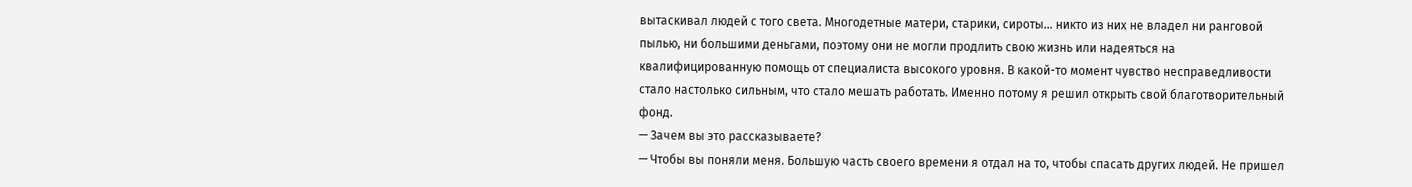вытаскивал людей с того света. Многодетные матери, старики, сироты… никто из них не владел ни ранговой пылью, ни большими деньгами, поэтому они не могли продлить свою жизнь или надеяться на квалифицированную помощь от специалиста высокого уровня. В какой-то момент чувство несправедливости стало настолько сильным, что стало мешать работать. Именно потому я решил открыть свой благотворительный фонд.
— Зачем вы это рассказываете?
— Чтобы вы поняли меня. Большую часть своего времени я отдал на то, чтобы спасать других людей. Не пришел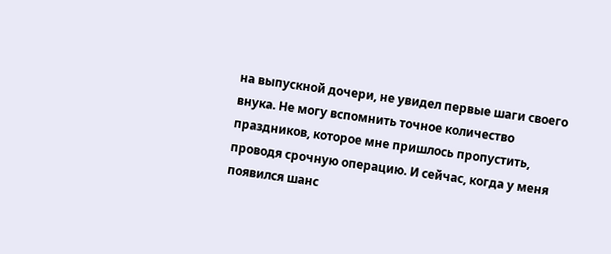на выпускной дочери, не увидел первые шаги своего внука. Не могу вспомнить точное количество праздников, которое мне пришлось пропустить, проводя срочную операцию. И сейчас, когда у меня появился шанс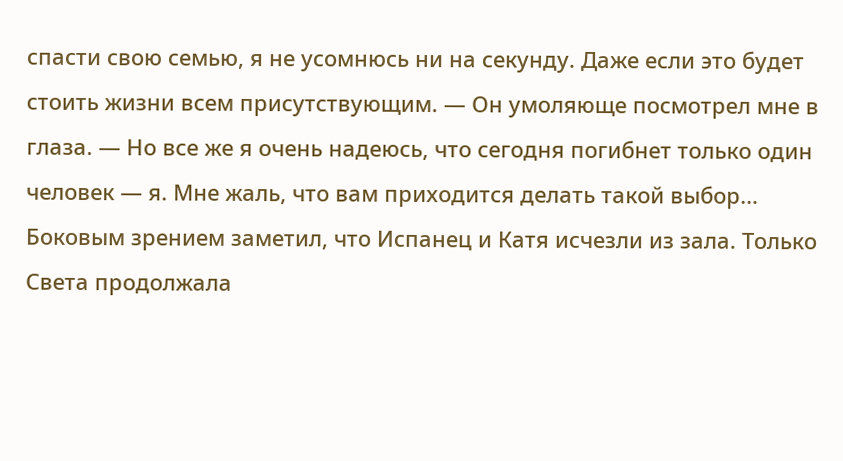спасти свою семью, я не усомнюсь ни на секунду. Даже если это будет стоить жизни всем присутствующим. — Он умоляюще посмотрел мне в глаза. — Но все же я очень надеюсь, что сегодня погибнет только один человек — я. Мне жаль, что вам приходится делать такой выбор…
Боковым зрением заметил, что Испанец и Катя исчезли из зала. Только Света продолжала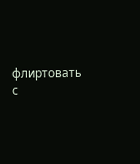флиртовать с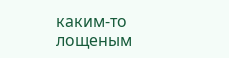каким-то лощеным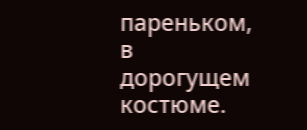пареньком, в дорогущем костюме.